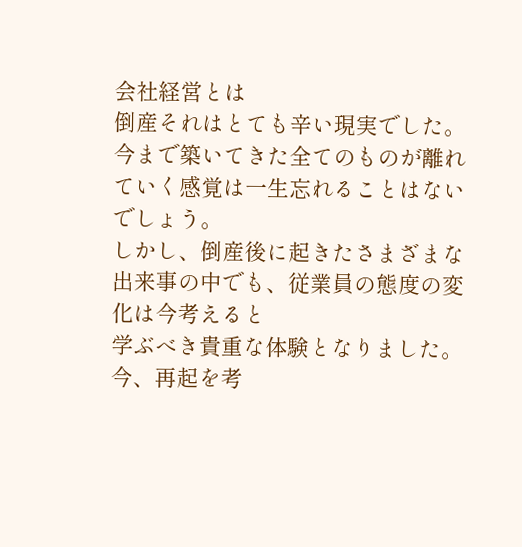会社経営とは
倒産それはとても辛い現実でした。
今まで築いてきた全てのものが離れていく感覚は一生忘れることはないでしょう。
しかし、倒産後に起きたさまざまな出来事の中でも、従業員の態度の変化は今考えると
学ぶべき貴重な体験となりました。
今、再起を考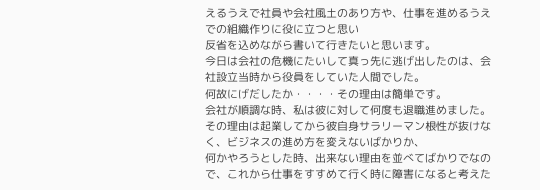えるうえで社員や会社風土のあり方や、仕事を進めるうえでの組織作りに役に立つと思い
反省を込めながら書いて行きたいと思います。
今日は会社の危機にたいして真っ先に逃げ出したのは、会社設立当時から役員をしていた人間でした。
何故にげだしたか・・・・その理由は簡単です。
会社が順調な時、私は彼に対して何度も退職進めました。
その理由は起業してから彼自身サラリーマン根性が抜けなく、ビジネスの進め方を変えないばかりか、
何かやろうとした時、出来ない理由を並べてばかりでなので、これから仕事をすすめて行く時に障害になると考えた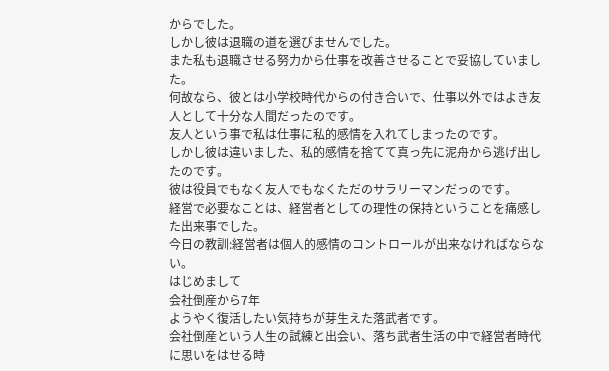からでした。
しかし彼は退職の道を選びませんでした。
また私も退職させる努力から仕事を改善させることで妥協していました。
何故なら、彼とは小学校時代からの付き合いで、仕事以外ではよき友人として十分な人間だったのです。
友人という事で私は仕事に私的感情を入れてしまったのです。
しかし彼は違いました、私的感情を捨てて真っ先に泥舟から逃げ出したのです。
彼は役員でもなく友人でもなくただのサラリーマンだっのです。
経営で必要なことは、経営者としての理性の保持ということを痛感した出来事でした。
今日の教訓:経営者は個人的感情のコントロールが出来なければならない。
はじめまして
会社倒産から7年
ようやく復活したい気持ちが芽生えた落武者です。
会社倒産という人生の試練と出会い、落ち武者生活の中で経営者時代に思いをはせる時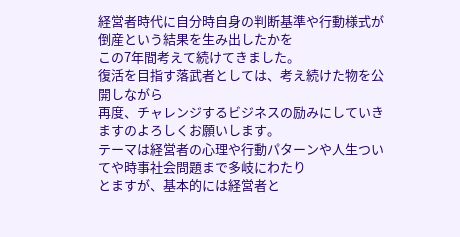経営者時代に自分時自身の判断基準や行動様式が倒産という結果を生み出したかを
この7年間考えて続けてきました。
復活を目指す落武者としては、考え続けた物を公開しながら
再度、チャレンジするビジネスの励みにしていきますのよろしくお願いします。
テーマは経営者の心理や行動パターンや人生ついてや時事社会問題まで多岐にわたり
とますが、基本的には経営者と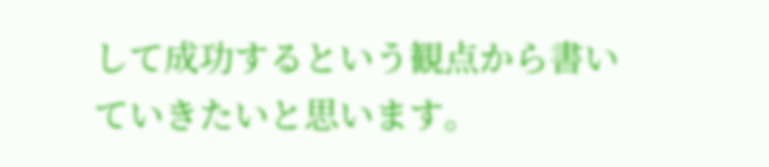して成功するという観点から書いていきたいと思います。